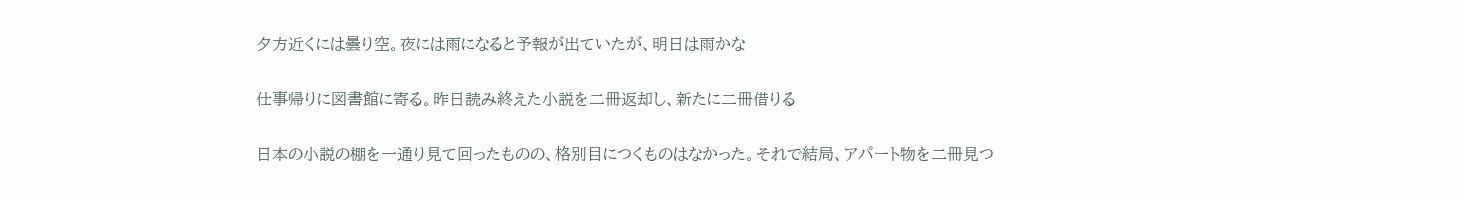夕方近くには曇り空。夜には雨になると予報が出ていたが、明日は雨かな

仕事帰りに図書館に寄る。昨日読み終えた小説を二冊返却し、新たに二冊借りる

日本の小説の棚を一通り見て回ったものの、格別目につくものはなかった。それで結局、アパート物を二冊見つ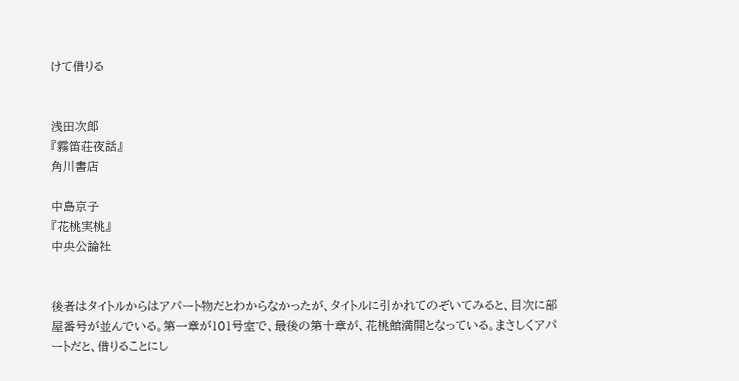けて借りる


浅田次郎
『霧笛荘夜話』
角川書店

中島京子
『花桃実桃』
中央公論社


後者はタイトルからはアパート物だとわからなかったが、タイトルに引かれてのぞいてみると、目次に部屋番号が並んでいる。第一章が101号室で、最後の第十章が、花桃館満開となっている。まさしくアパートだと、借りることにし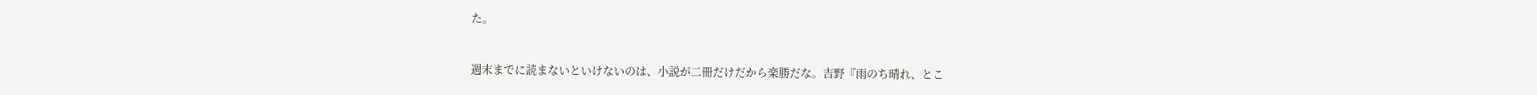た。


週末までに読まないといけないのは、小説が二冊だけだから楽勝だな。吉野『雨のち晴れ、とこ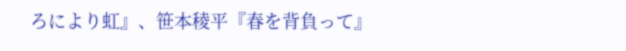ろにより虹』、笹本稜平『春を背負って』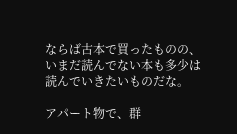ならば古本で買ったものの、いまだ読んでない本も多少は読んでいきたいものだな。

アパート物で、群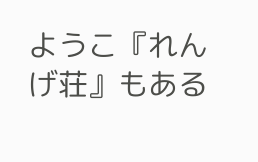ようこ『れんげ荘』もある